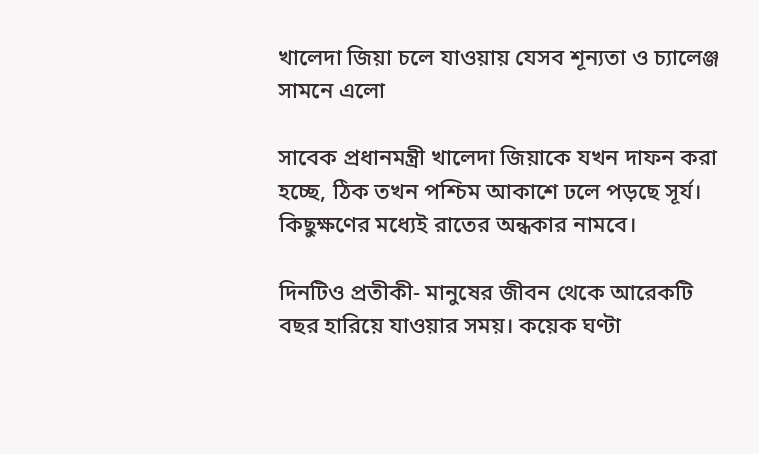খালেদা জিয়া চলে যাওয়ায় যেসব শূন্যতা ও চ্যালেঞ্জ সামনে এলো

সাবেক প্রধানমন্ত্রী খালেদা জিয়াকে যখন দাফন করা হচ্ছে, ঠিক তখন পশ্চিম আকাশে ঢলে পড়ছে সূর্য। কিছুক্ষণের মধ্যেই রাতের অন্ধকার নামবে।

দিনটিও প্রতীকী- মানুষের জীবন থেকে আরেকটি বছর হারিয়ে যাওয়ার সময়। কয়েক ঘণ্টা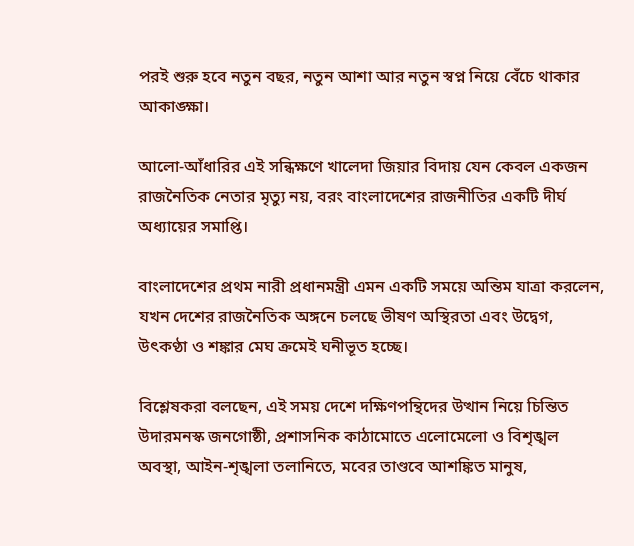পরই শুরু হবে নতুন বছর, নতুন আশা আর নতুন স্বপ্ন নিয়ে বেঁচে থাকার আকাঙ্ক্ষা।

আলো-আঁধারির এই সন্ধিক্ষণে খালেদা জিয়ার বিদায় যেন কেবল একজন রাজনৈতিক নেতার মৃত্যু নয়, বরং বাংলাদেশের রাজনীতির একটি দীর্ঘ অধ্যায়ের সমাপ্তি।

বাংলাদেশের প্রথম নারী প্রধানমন্ত্রী এমন একটি সময়ে অন্তিম যাত্রা করলেন, যখন দেশের রাজনৈতিক অঙ্গনে চলছে ভীষণ অস্থিরতা এবং উদ্বেগ, উৎকণ্ঠা ও শঙ্কার মেঘ ক্রমেই ঘনীভূত হচ্ছে।

বিশ্লেষকরা বলছেন, এই সময় দেশে দক্ষিণপন্থিদের উত্থান নিয়ে চিন্তিত উদারমনস্ক জনগোষ্ঠী, প্রশাসনিক কাঠামোতে এলোমেলো ও বিশৃঙ্খল অবস্থা, আইন-শৃঙ্খলা তলানিতে, মবের তাণ্ডবে আশঙ্কিত মানুষ,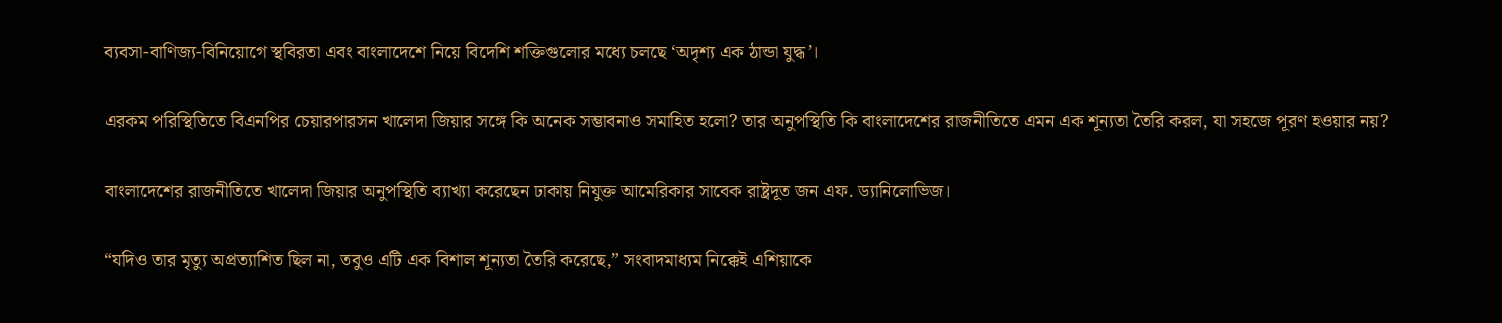ব্যবসা-বাণিজ্য-বিনিয়োগে স্থবিরতা এবং বাংলাদেশে নিয়ে বিদেশি শক্তিগুলোর মধ্যে চলছে ‘অদৃশ্য এক ঠান্ডা যুদ্ধ’।

এরকম পরিস্থিতিতে বিএনপির চেয়ারপারসন খালেদা জিয়ার সঙ্গে কি অনেক সম্ভাবনাও সমাহিত হলো? তার অনুপস্থিতি কি বাংলাদেশের রাজনীতিতে এমন এক শূন্যতা তৈরি করল, যা সহজে পূরণ হওয়ার নয়?

বাংলাদেশের রাজনীতিতে খালেদা জিয়ার অনুপস্থিতি ব্যাখ্যা করেছেন ঢাকায় নিযুক্ত আমেরিকার সাবেক রাষ্ট্রদূত জন এফ. ড্যানিলোভিজ।

“যদিও তার মৃত্যু অপ্রত্যাশিত ছিল না, তবুও এটি এক বিশাল শূন্যতা তৈরি করেছে,” সংবাদমাধ্যম নিক্কেই এশিয়াকে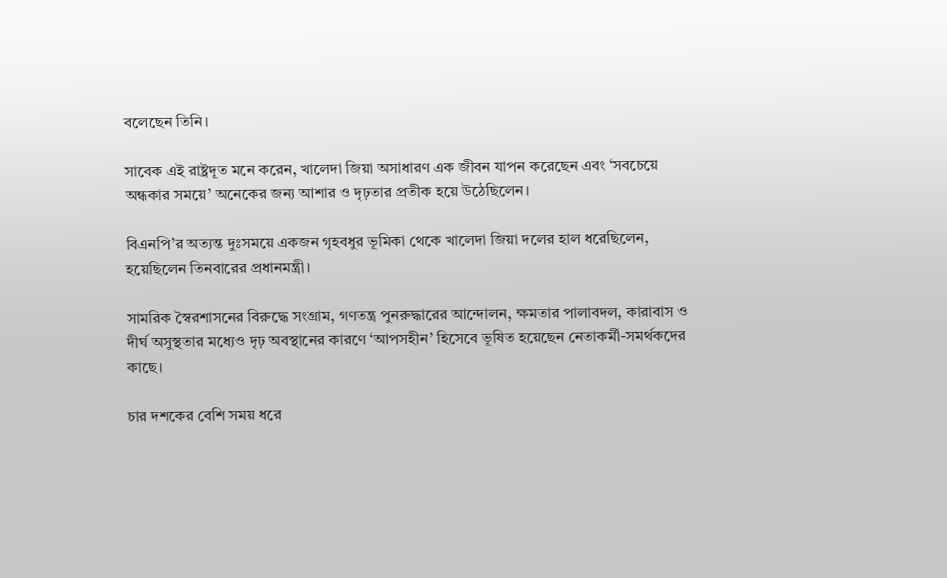বলেছেন তিনি।

সাবেক এই রাষ্ট্রদূত মনে করেন, খালেদা জিয়া অসাধারণ এক জীবন যাপন করেছেন এবং ‘সবচেয়ে অন্ধকার সময়ে’ অনেকের জন্য আশার ও দৃঢ়তার প্রতীক হয়ে উঠেছিলেন।

বিএনপি’র অত্যন্ত দুঃসময়ে একজন গৃহবধুর ভূমিকা থেকে খালেদা জিয়া দলের হাল ধরেছিলেন, হয়েছিলেন তিনবারের প্রধানমন্ত্রী।

সামরিক স্বৈরশাসনের বিরুদ্ধে সংগ্রাম, গণতন্ত্র পুনরুদ্ধারের আন্দোলন, ক্ষমতার পালাবদল, কারাবাস ও দীর্ঘ অসুস্থতার মধ্যেও দৃঢ় অবস্থানের কারণে ‘আপসহীন’ হিসেবে ভূষিত হয়েছেন নেতাকর্মী-সমর্থকদের কাছে।

চার দশকের বেশি সময় ধরে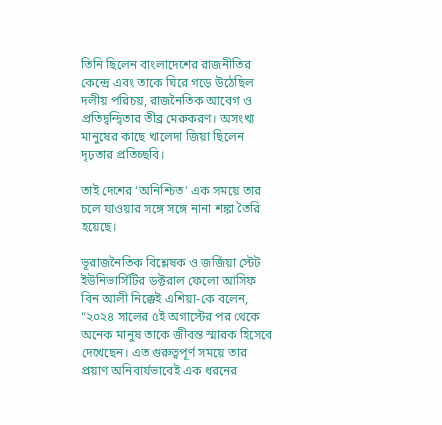তিনি ছিলেন বাংলাদেশের রাজনীতির কেন্দ্রে এবং তাকে ঘিরে গড়ে উঠেছিল দলীয় পরিচয়, রাজনৈতিক আবেগ ও প্রতিদ্বন্দ্বিতার তীব্র মেরুকরণ। অসংখ্য মানুষের কাছে খালেদা জিয়া ছিলেন দৃঢ়তার প্রতিচ্ছবি।

তাই দেশের ‘অনিশ্চিত’ এক সময়ে তার চলে যাওয়ার সঙ্গে সঙ্গে নানা শঙ্কা তৈরি হয়েছে।

ভূরাজনৈতিক বিশ্লেষক ও জর্জিয়া স্টেট ইউনিভার্সিটির ডক্টরাল ফেলো আসিফ বিন আলী নিক্কেই এশিয়া-কে বলেন, “২০২৪ সালের ৫ই অগাস্টের পর থেকে অনেক মানুষ তাকে জীবন্ত স্মারক হিসেবে দেখেছেন। এত গুরুত্বপূর্ণ সময়ে তার প্রয়াণ অনিবার্যভাবেই এক ধরনের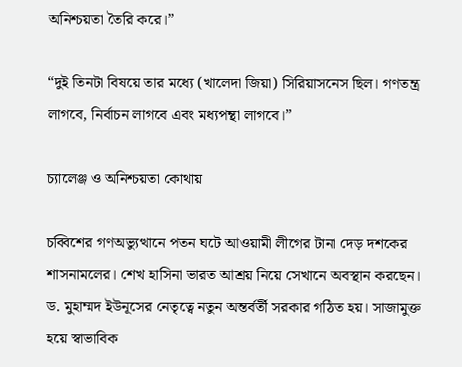অনিশ্চয়তা তৈরি করে।”

“দুই তিনটা বিষয়ে তার মধ্যে (খালেদা জিয়া) সিরিয়াসনেস ছিল। গণতন্ত্র লাগবে, নির্বাচন লাগবে এবং মধ্যপন্থা লাগবে।”

চ্যালেঞ্জ ও অনিশ্চয়তা কোথায়

চব্বিশের গণঅভ্যুত্থানে পতন ঘটে আওয়ামী লীগের টানা দেড় দশকের শাসনামলের। শেখ হাসিনা ভারত আশ্রয় নিয়ে সেখানে অবস্থান করছেন। ড. মুহাম্মদ ইউনূসের নেতৃত্বে নতুন অন্তর্বর্তী সরকার গঠিত হয়। সাজামুক্ত হয়ে স্বাভাবিক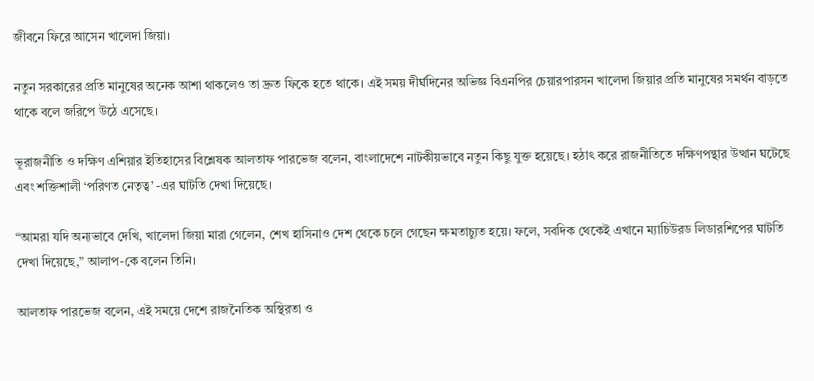জীবনে ফিরে আসেন খালেদা জিয়া।

নতুন সরকারের প্রতি মানুষের অনেক আশা থাকলেও তা দ্রুত ফিকে হতে থাকে। এই সময় দীর্ঘদিনের অভিজ্ঞ বিএনপির চেয়ারপারসন খালেদা জিয়ার প্রতি মানুষের সমর্থন বাড়তে থাকে বলে জরিপে উঠে এসেছে।

ভূরাজনীতি ও দক্ষিণ এশিয়ার ইতিহাসের বিশ্লেষক আলতাফ পারভেজ বলেন, বাংলাদেশে নাটকীয়ভাবে নতুন কিছু যুক্ত হয়েছে। হঠাৎ করে রাজনীতিতে দক্ষিণপন্থার উত্থান ঘটেছে এবং শক্তিশালী ‘পরিণত নেতৃত্ব’ -এর ঘাটতি দেখা দিয়েছে।

“আমরা যদি অন্যভাবে দেখি, খালেদা জিয়া মারা গেলেন, শেখ হাসিনাও দেশ থেকে চলে গেছেন ক্ষমতাচ্যুত হয়ে। ফলে, সবদিক থেকেই এখানে ম্যাচিউরড লিডারশিপের ঘাটতি দেখা দিয়েছে,” আলাপ-কে বলেন তিনি।

আলতাফ পারভেজ বলেন, এই সময়ে দেশে রাজনৈতিক অস্থিরতা ও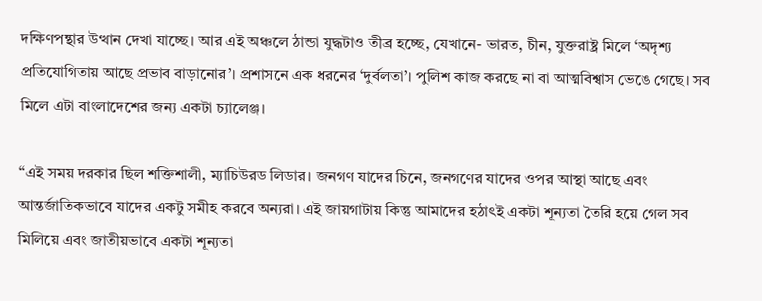দক্ষিণপন্থার উত্থান দেখা যাচ্ছে। আর এই অঞ্চলে ঠান্ডা যুদ্ধটাও তীব্র হচ্ছে, যেখানে- ভারত, চীন, যুক্তরাষ্ট্র মিলে ‘অদৃশ্য প্রতিযোগিতায় আছে প্রভাব বাড়ানোর’। প্রশাসনে এক ধরনের ‘দুর্বলতা’। পুলিশ কাজ করছে না বা আত্মবিশ্বাস ভেঙে গেছে। সব মিলে এটা বাংলাদেশের জন্য একটা চ্যালেঞ্জ।

“এই সময় দরকার ছিল শক্তিশালী, ম্যাচিউরড লিডার। জনগণ যাদের চিনে, জনগণের যাদের ওপর আস্থা আছে এবং আন্তর্জাতিকভাবে যাদের একটু সমীহ করবে অন্যরা। এই জায়গাটায় কিন্তু আমাদের হঠাৎই একটা শূন্যতা তৈরি হয়ে গেল সব মিলিয়ে এবং জাতীয়ভাবে একটা শূন্যতা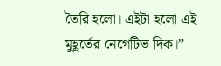তৈরি হলো। এইটা হলো এই মুহূর্তের নেগেটিভ দিক।”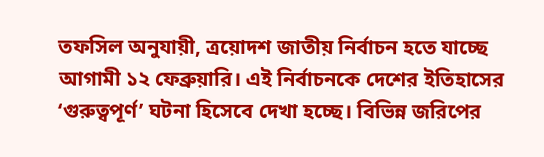তফসিল অনুযায়ী, ত্রয়োদশ জাতীয় নির্বাচন হতে যাচ্ছে আগামী ১২ ফেব্রুয়ারি। এই নির্বাচনকে দেশের ইতিহাসের ‘গুরুত্বপূর্ণ’ ঘটনা হিসেবে দেখা হচ্ছে। বিভিন্ন জরিপের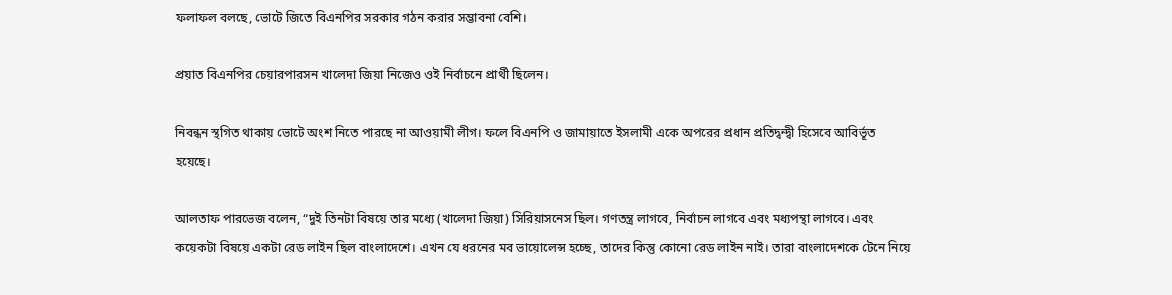ফলাফল বলছে, ভোটে জিতে বিএনপির সরকার গঠন করার সম্ভাবনা বেশি।

প্রয়াত বিএনপির চেয়ারপারসন খালেদা জিয়া নিজেও ওই নির্বাচনে প্রার্থী ছিলেন।

নিবন্ধন স্থগিত থাকায় ভোটে অংশ নিতে পারছে না আওয়ামী লীগ। ফলে বিএনপি ও জামায়াতে ইসলামী একে অপরের প্রধান প্রতিদ্বন্দ্বী হিসেবে আবির্ভূত হয়েছে।

আলতাফ পারভেজ বলেন, “দুই তিনটা বিষয়ে তার মধ্যে (খালেদা জিয়া) সিরিয়াসনেস ছিল। গণতন্ত্র লাগবে, নির্বাচন লাগবে এবং মধ্যপন্থা লাগবে। এবং কয়েকটা বিষয়ে একটা রেড লাইন ছিল বাংলাদেশে। এখন যে ধরনের মব ভায়োলেন্স হচ্ছে, তাদের কিন্তু কোনো রেড লাইন নাই। তারা বাংলাদেশকে টেনে নিয়ে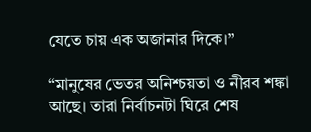যেতে চায় এক অজানার দিকে।”

“মানুষের ভেতর অনিশ্চয়তা ও নীরব শঙ্কা আছে। তারা নির্বাচনটা ঘিরে শেষ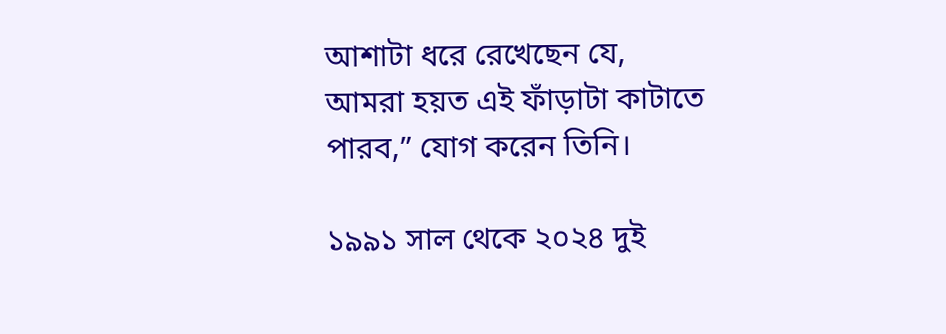আশাটা ধরে রেখেছেন যে, আমরা হয়ত এই ফাঁড়াটা কাটাতে পারব,” যোগ করেন তিনি।

১৯৯১ সাল থেকে ২০২৪ দুই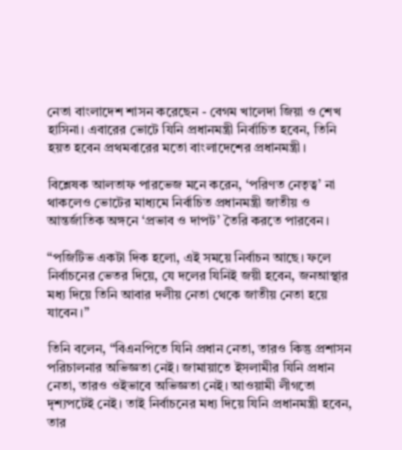নেতা বাংলাদেশ শাসন করেছেন - বেগম খালেদা জিয়া ও শেখ হাসিনা। এবারের ভোটে যিনি প্রধানমন্ত্রী নির্বাচিত হবেন, তিনি হয়ত হবেন প্রথমবারের মতো বাংলাদেশের প্রধানমন্ত্রী।

বিশ্লেষক আলতাফ পারভেজ মনে করেন, ‘পরিণত নেতৃত্ব’ না থাকলেও ভোটের মাধ্যমে নির্বাচিত প্রধানমন্ত্রী জাতীয় ও আন্তর্জাতিক অঙ্গনে ‘প্রভাব ও দাপট’ তৈরি করতে পারবেন।

“পজিটিভ একটা দিক হলো, এই সময়ে নির্বাচন আছে। ফলে নির্বাচনের ভেতর দিয়ে, যে দলের যিনিই জয়ী হবেন, জনআস্থার মধ্য দিয়ে তিনি আবার দলীয় নেতা থেকে জাতীয় নেতা হয়ে যাবেন।”

তিনি বলেন, “বিএনপিতে যিনি প্রধান নেতা, তারও কিন্তু প্রশাসন পরিচালনার অভিজ্ঞতা নেই। জামায়াতে ইসলামীর যিনি প্রধান নেতা, তারও ওইভাবে অভিজ্ঞতা নেই। আওয়ামী লীগতো দৃশ্যপটেই নেই। তাই নির্বাচনের মধ্য দিয়ে যিনি প্রধানমন্ত্রী হবেন, তার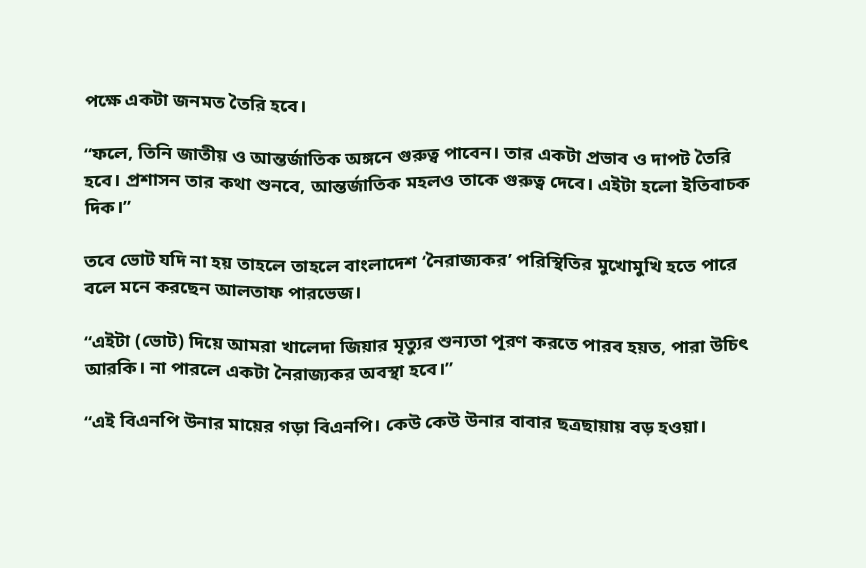পক্ষে একটা জনমত তৈরি হবে।

“ফলে, তিনি জাতীয় ও আন্তর্জাতিক অঙ্গনে গুরুত্ব পাবেন। তার একটা প্রভাব ও দাপট তৈরি হবে। প্রশাসন তার কথা শুনবে, আন্তর্জাতিক মহলও তাকে গুরুত্ব দেবে। এইটা হলো ইতিবাচক দিক।”

তবে ভোট যদি না হয় তাহলে তাহলে বাংলাদেশ ‘নৈরাজ্যকর’ পরিস্থিতির মুখোমুখি হতে পারে বলে মনে করছেন আলতাফ পারভেজ।

“এইটা (ভোট) দিয়ে আমরা খালেদা জিয়ার মৃত্যুর শুন্যতা পূরণ করতে পারব হয়ত, পারা উচিৎ আরকি। না পারলে একটা নৈরাজ্যকর অবস্থা হবে।”

“এই বিএনপি উনার মায়ের গড়া বিএনপি। কেউ কেউ উনার বাবার ছত্রছায়ায় বড় হওয়া।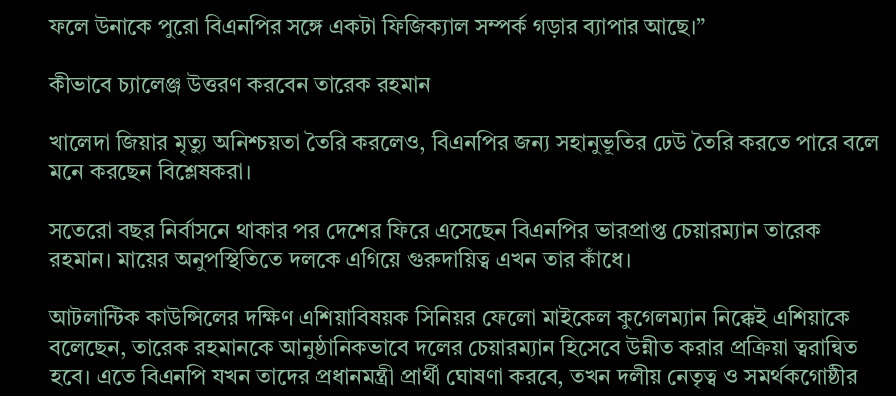ফলে উনাকে পুরো বিএনপির সঙ্গে একটা ফিজিক্যাল সম্পর্ক গড়ার ব্যাপার আছে।”

কীভাবে চ্যালেঞ্জ উত্তরণ করবেন তারেক রহমান

খালেদা জিয়ার মৃত্যু অনিশ্চয়তা তৈরি করলেও, বিএনপির জন্য সহানুভূতির ঢেউ তৈরি করতে পারে বলে মনে করছেন বিশ্লেষকরা।

সতেরো বছর নির্বাসনে থাকার পর দেশের ফিরে এসেছেন বিএনপির ভারপ্রাপ্ত চেয়ারম্যান তারেক রহমান। মায়ের অনুপস্থিতিতে দলকে এগিয়ে গুরুদায়িত্ব এখন তার কাঁধে।

আটলান্টিক কাউন্সিলের দক্ষিণ এশিয়াবিষয়ক সিনিয়র ফেলো মাইকেল কুগেলম্যান নিক্কেই এশিয়াকে বলেছেন, তারেক রহমানকে আনুষ্ঠানিকভাবে দলের চেয়ারম্যান হিসেবে উন্নীত করার প্রক্রিয়া ত্বরান্বিত হবে। এতে বিএনপি যখন তাদের প্রধানমন্ত্রী প্রার্থী ঘোষণা করবে, তখন দলীয় নেতৃত্ব ও সমর্থকগোষ্ঠীর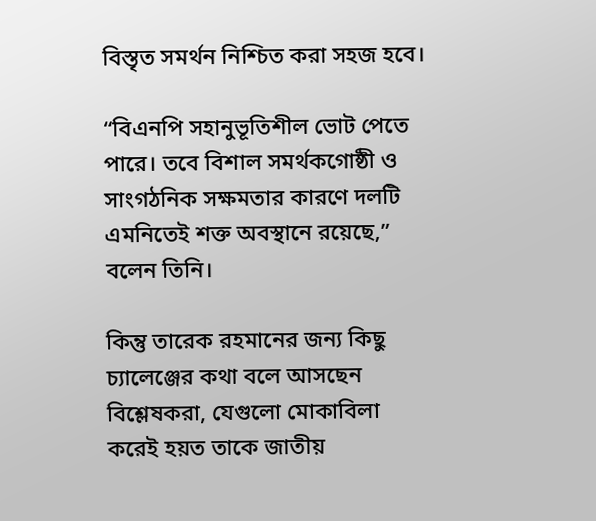বিস্তৃত সমর্থন নিশ্চিত করা সহজ হবে।

“বিএনপি সহানুভূতিশীল ভোট পেতে পারে। তবে বিশাল সমর্থকগোষ্ঠী ও সাংগঠনিক সক্ষমতার কারণে দলটি এমনিতেই শক্ত অবস্থানে রয়েছে,” বলেন তিনি।

কিন্তু তারেক রহমানের জন্য কিছু চ্যালেঞ্জের কথা বলে আসছেন বিশ্লেষকরা, যেগুলো মোকাবিলা করেই হয়ত তাকে জাতীয়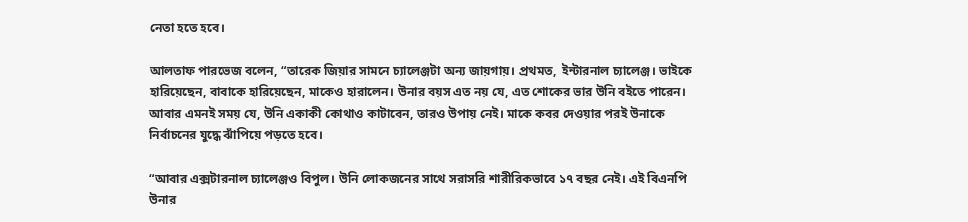নেতা হতে হবে।

আলতাফ পারভেজ বলেন, “তারেক জিয়ার সামনে চ্যালেঞ্জটা অন্য জায়গায়। প্রথমত,  ইন্টারনাল চ্যালেঞ্জ। ভাইকে হারিয়েছেন, বাবাকে হারিয়েছেন, মাকেও হারালেন। উনার বয়স এত নয় যে, এত শোকের ভার উনি বইতে পারেন। আবার এমনই সময় যে, উনি একাকী কোথাও কাটাবেন, তারও উপায় নেই। মাকে কবর দেওয়ার পরই উনাকে নির্বাচনের যুদ্ধে ঝাঁপিয়ে পড়তে হবে।

“আবার এক্সটারনাল চ্যালেঞ্জও বিপুল। উনি লোকজনের সাথে সরাসরি শারীরিকভাবে ১৭ বছর নেই। এই বিএনপি উনার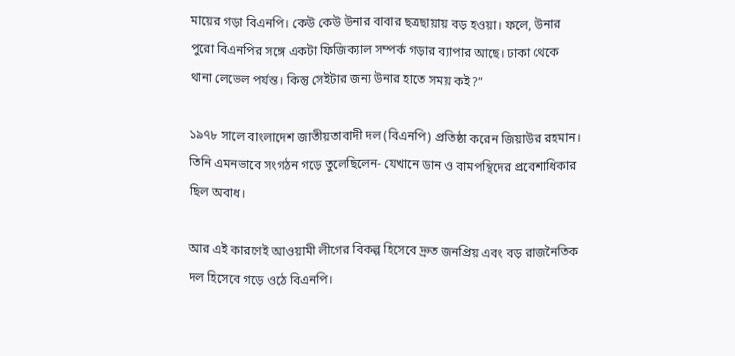মায়ের গড়া বিএনপি। কেউ কেউ উনার বাবার ছত্রছায়ায় বড় হওয়া। ফলে, উনার পুরো বিএনপির সঙ্গে একটা ফিজিক্যাল সম্পর্ক গড়ার ব্যাপার আছে। ঢাকা থেকে থানা লেভেল পর্যন্ত। কিন্তু সেইটার জন্য উনার হাতে সময় কই?”

১৯৭৮ সালে বাংলাদেশ জাতীয়তাবাদী দল (বিএনপি) প্রতিষ্ঠা করেন জিয়াউর রহমান। তিনি এমনভাবে সংগঠন গড়ে তুলেছিলেন- যেখানে ডান ও বামপন্থিদের প্রবেশাধিকার ছিল অবাধ।

আর এই কারণেই আওয়ামী লীগের বিকল্প হিসেবে দ্রুত জনপ্রিয় এবং বড় রাজনৈতিক দল হিসেবে গড়ে ওঠে বিএনপি।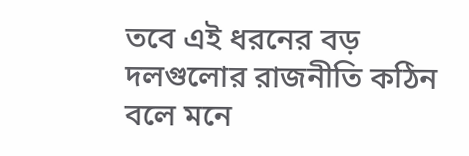তবে এই ধরনের বড় দলগুলোর রাজনীতি কঠিন বলে মনে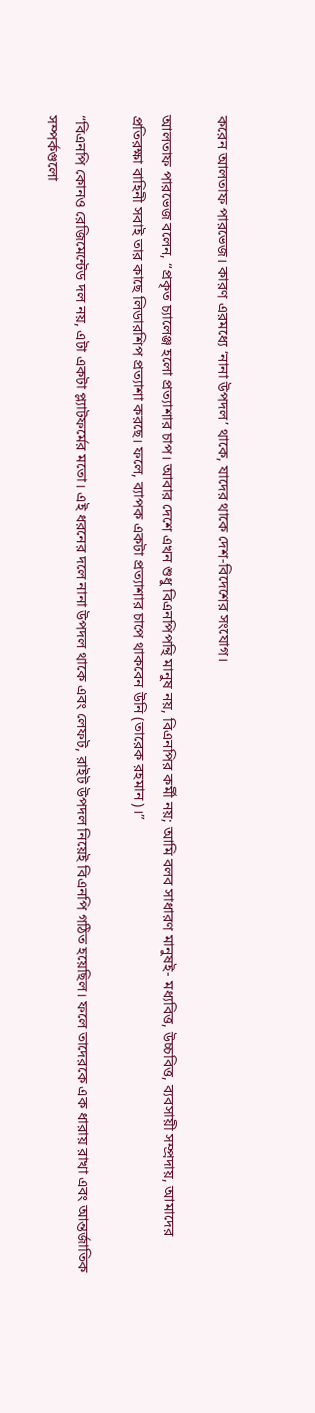করেন আলতাফ পারভেজ। কারণ এরমধ্যে ‘নানা উপদল’ থাকে, যাদের থাকে দেশ-বিদেশের সংযোগ।

আলতাফ পারভেজ বলেন, “প্রকৃত চ্যালেঞ্জ হলো প্রত্যাশার চাপ। আবার দেশে এখন শুধু বিএনপিপন্থি মানুষ নয়, বিএনপির কর্মী নয়; আমি বলব সাধারণ মানুষই- মধ্যবিত্ত, উচ্চবিত্ত, ব্যবসায়ী সম্প্রদায়, আমাদের প্রতিরক্ষা বাহিনী সবাই তার কাছে লিডারশিপ প্রত্যাশা করছে। ফলে, ব্যাপক একটা প্রত্যাশার চাপে থাকবেন উনি (তারেক রহমান)।”

“বিএনপি কোনও রেজিমেন্টেড দল নয়, এটা একটা প্ল্যাটফর্মের মতো। এই ধরনের দলে নানা উপদল থাকে এবং লেফট, রাইট উপদল নিয়েই বিএনপি গঠিত হয়েছিল। ফলে তাদেরকে এক ধারায় রাখা এবং আন্তর্জাতিক সম্পর্কগুলো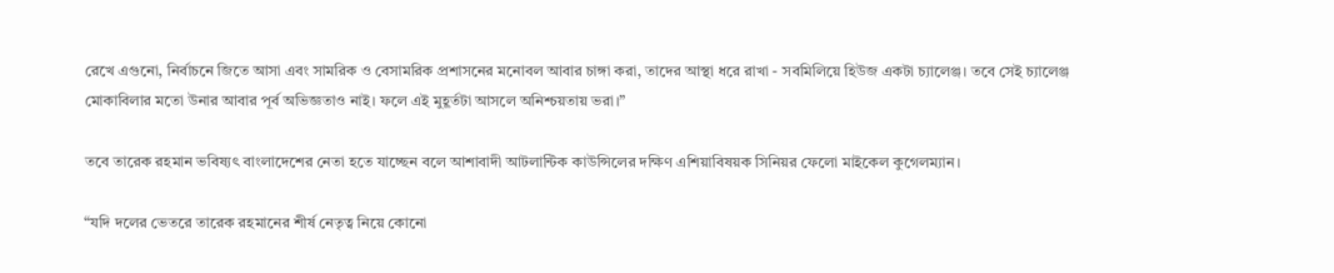রেখে এগুনো, নির্বাচনে জিতে আসা এবং সামরিক ও বেসামরিক প্রশাসনের মনোবল আবার চাঙ্গা করা, তাদের আস্থা ধরে রাখা - সবমিলিয়ে হিউজ একটা চ্যালেঞ্জ। তবে সেই চ্যালেঞ্জ মোকাবিলার মতো উনার আবার পূর্ব অভিজ্ঞতাও নাই। ফলে এই মুহূর্তটা আসলে অনিশ্চয়তায় ভরা।”

তবে তারেক রহমান ভবিষ্যৎ বাংলাদেশের নেতা হতে যাচ্ছেন বলে আশাবাদী আটলান্টিক কাউন্সিলের দক্ষিণ এশিয়াবিষয়ক সিনিয়র ফেলো মাইকেল কুগেলম্যান।

“যদি দলের ভেতরে তারেক রহমানের শীর্ষ নেতৃত্ব নিয়ে কোনো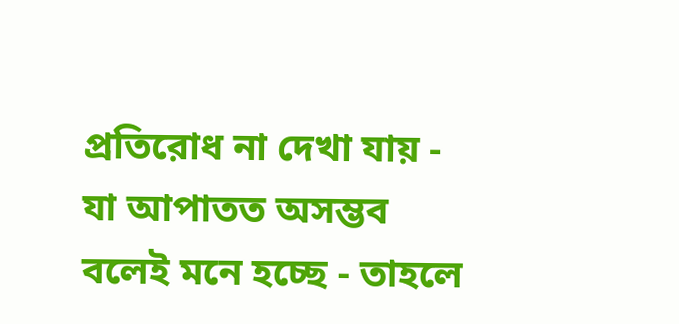প্রতিরোধ না দেখা যায় - যা আপাতত অসম্ভব বলেই মনে হচ্ছে - তাহলে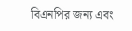বিএনপির জন্য এবং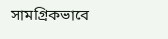সামগ্রিকভাবে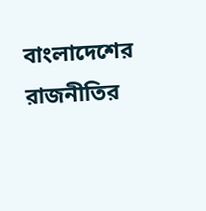বাংলাদেশের রাজনীতির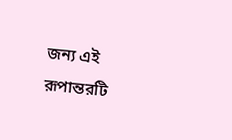জন্য এই রূপান্তরটি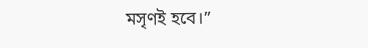মসৃণই হবে।”